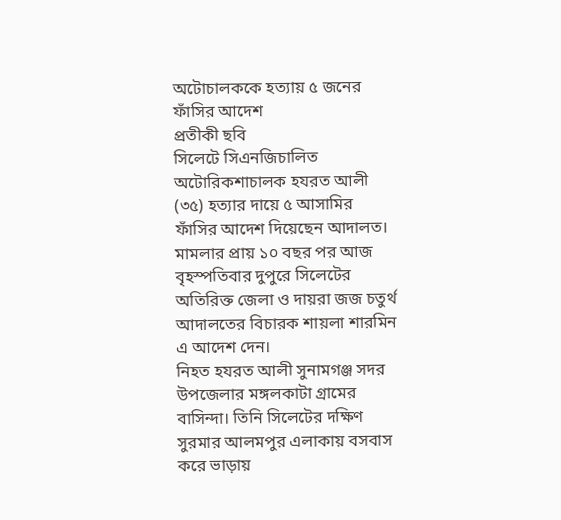অটোচালককে হত্যায় ৫ জনের ফাঁসির আদেশ
প্রতীকী ছবি
সিলেটে সিএনজিচালিত অটোরিকশাচালক হযরত আলী (৩৫) হত্যার দায়ে ৫ আসামির ফাঁসির আদেশ দিয়েছেন আদালত। মামলার প্রায় ১০ বছর পর আজ বৃহস্পতিবার দুপুরে সিলেটের অতিরিক্ত জেলা ও দায়রা জজ চতুর্থ আদালতের বিচারক শায়লা শারমিন এ আদেশ দেন।
নিহত হযরত আলী সুনামগঞ্জ সদর উপজেলার মঙ্গলকাটা গ্রামের বাসিন্দা। তিনি সিলেটের দক্ষিণ সুরমার আলমপুর এলাকায় বসবাস করে ভাড়ায়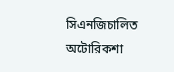সিএনজিচালিত অটোরিকশা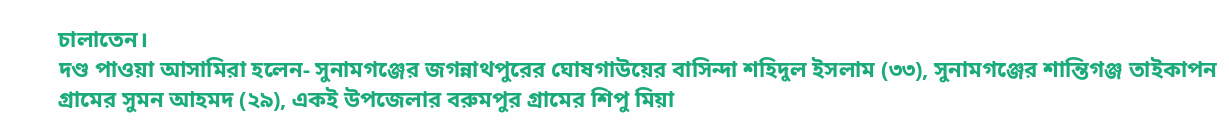চালাতেন।
দণ্ড পাওয়া আসামিরা হলেন- সুনামগঞ্জের জগন্নাথপুরের ঘোষগাউয়ের বাসিন্দা শহিদুল ইসলাম (৩৩), সুনামগঞ্জের শান্তিগঞ্জ তাইকাপন গ্রামের সুমন আহমদ (২৯), একই উপজেলার বরুমপুর গ্রামের শিপু মিয়া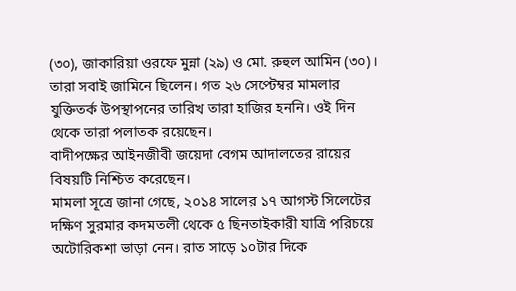(৩০), জাকারিয়া ওরফে মুন্না (২৯) ও মো. রুহুল আমিন (৩০)। তারা সবাই জামিনে ছিলেন। গত ২৬ সেপ্টেম্বর মামলার যুক্তিতর্ক উপস্থাপনের তারিখ তারা হাজির হননি। ওই দিন থেকে তারা পলাতক রয়েছেন।
বাদীপক্ষের আইনজীবী জয়েদা বেগম আদালতের রায়ের বিষয়টি নিশ্চিত করেছেন।
মামলা সূত্রে জানা গেছে, ২০১৪ সালের ১৭ আগস্ট সিলেটের দক্ষিণ সুরমার কদমতলী থেকে ৫ ছিনতাইকারী যাত্রি পরিচয়ে অটোরিকশা ভাড়া নেন। রাত সাড়ে ১০টার দিকে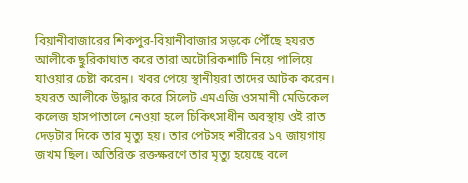বিয়ানীবাজারের শিকপুর-বিয়ানীবাজার সড়কে পৌঁছে হযরত আলীকে ছুরিকাঘাত করে তারা অটোরিকশাটি নিয়ে পালিয়ে যাওয়ার চেষ্টা করেন। খবর পেয়ে স্থানীয়রা তাদের আটক করেন। হযরত আলীকে উদ্ধার করে সিলেট এমএজি ওসমানী মেডিকেল কলেজ হাসপাতালে নেওয়া হলে চিকিৎসাধীন অবস্থায় ওই রাত দেড়টার দিকে তার মৃত্যু হয়। তার পেটসহ শরীরের ১৭ জায়গায় জখম ছিল। অতিরিক্ত রক্তক্ষরণে তার মৃত্যু হয়েছে বলে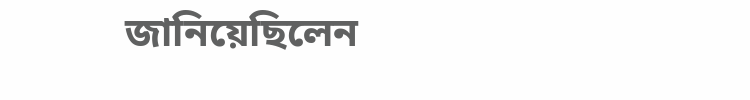জানিয়েছিলেন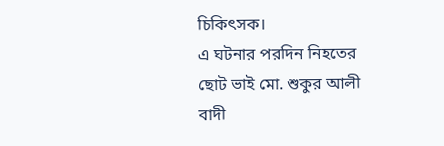চিকিৎসক।
এ ঘটনার পরদিন নিহতের ছোট ভাই মো. শুকুর আলী বাদী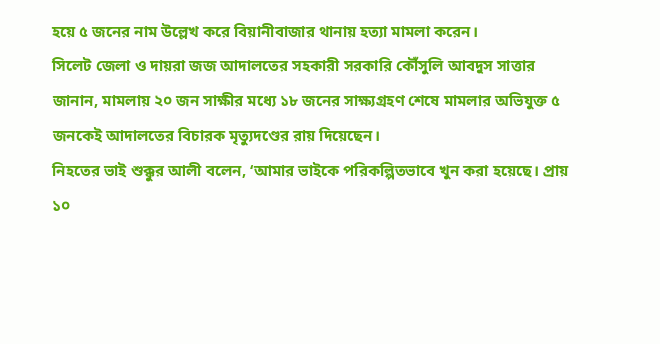হয়ে ৫ জনের নাম উল্লেখ করে বিয়ানীবাজার থানায় হত্যা মামলা করেন।
সিলেট জেলা ও দায়রা জজ আদালতের সহকারী সরকারি কৌঁসুলি আবদুস সাত্তার জানান, মামলায় ২০ জন সাক্ষীর মধ্যে ১৮ জনের সাক্ষ্যগ্রহণ শেষে মামলার অভিযুক্ত ৫ জনকেই আদালতের বিচারক মৃত্যুদণ্ডের রায় দিয়েছেন।
নিহতের ভাই শুক্কুর আলী বলেন, ‘আমার ভাইকে পরিকল্পিতভাবে খুন করা হয়েছে। প্রায় ১০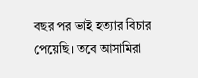বছর পর ভাই হত্যার বিচার পেয়েছি। তবে আসামিরা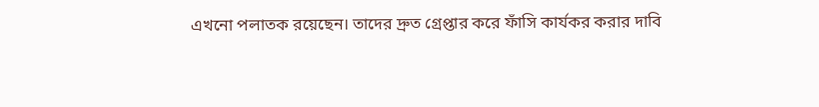এখনো পলাতক রয়েছেন। তাদের দ্রুত গ্রেপ্তার করে ফাঁসি কার্যকর করার দাবি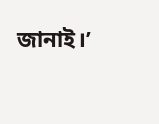জানাই।’